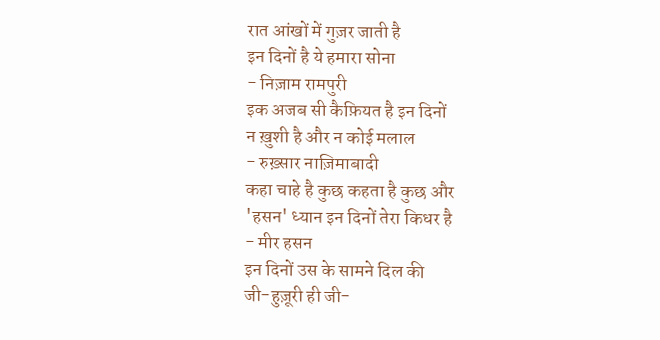रात आंखों में गुज़र जाती है
इन दिनों है ये हमारा सोना
- निज़ाम रामपुरी
इक अजब सी कैफ़ियत है इन दिनों
न ख़ुशी है और न कोई मलाल
- रुख़्सार नाज़िमाबादी
कहा चाहे है कुछ कहता है कुछ और
'हसन' ध्यान इन दिनों तेरा किधर है
- मीर हसन
इन दिनों उस के सामने दिल की
जी-हुज़ूरी ही जी-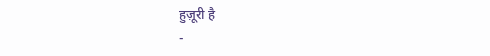हुज़ूरी है
-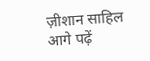ज़ीशान साहिल
आगे पढ़ें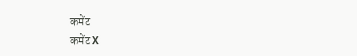कमेंट
कमेंट X